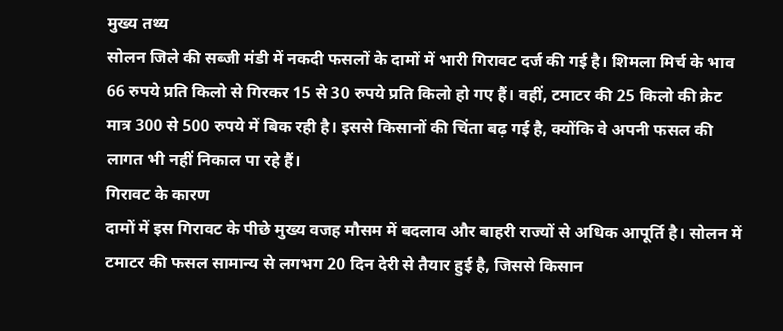मुख्य तथ्य
सोलन जिले की सब्जी मंडी में नकदी फसलों के दामों में भारी गिरावट दर्ज की गई है। शिमला मिर्च के भाव 66 रुपये प्रति किलो से गिरकर 15 से 30 रुपये प्रति किलो हो गए हैं। वहीं, टमाटर की 25 किलो की क्रेट मात्र 300 से 500 रुपये में बिक रही है। इससे किसानों की चिंता बढ़ गई है, क्योंकि वे अपनी फसल की लागत भी नहीं निकाल पा रहे हैं।
गिरावट के कारण
दामों में इस गिरावट के पीछे मुख्य वजह मौसम में बदलाव और बाहरी राज्यों से अधिक आपूर्ति है। सोलन में टमाटर की फसल सामान्य से लगभग 20 दिन देरी से तैयार हुई है, जिससे किसान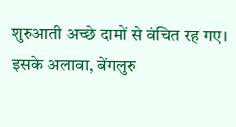शुरुआती अच्छे दामों से वंचित रह गए। इसके अलावा, बेंगलुरु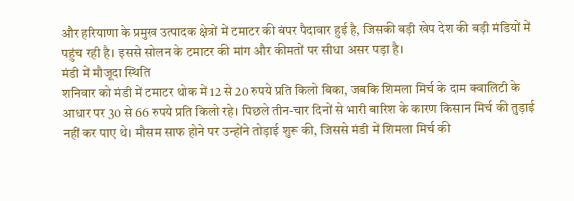और हरियाणा के प्रमुख उत्पादक क्षेत्रों में टमाटर की बंपर पैदावार हुई है, जिसकी बड़ी खेप देश की बड़ी मंडियों में पहुंच रही है। इससे सोलन के टमाटर की मांग और कीमतों पर सीधा असर पड़ा है।
मंडी में मौजूदा स्थिति
शनिवार को मंडी में टमाटर थोक में 12 से 20 रुपये प्रति किलो बिका, जबकि शिमला मिर्च के दाम क्वालिटी के आधार पर 30 से 66 रुपये प्रति किलो रहे। पिछले तीन-चार दिनों से भारी बारिश के कारण किसान मिर्च की तुड़ाई नहीं कर पाए थे। मौसम साफ होने पर उन्होंने तोड़ाई शुरू की, जिससे मंडी में शिमला मिर्च की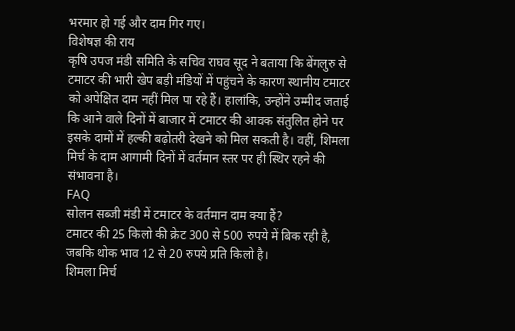भरमार हो गई और दाम गिर गए।
विशेषज्ञ की राय
कृषि उपज मंडी समिति के सचिव राघव सूद ने बताया कि बेंगलुरु से टमाटर की भारी खेप बड़ी मंडियों में पहुंचने के कारण स्थानीय टमाटर को अपेक्षित दाम नहीं मिल पा रहे हैं। हालांकि, उन्होंने उम्मीद जताई कि आने वाले दिनों में बाजार में टमाटर की आवक संतुलित होने पर इसके दामों में हल्की बढ़ोतरी देखने को मिल सकती है। वहीं, शिमला मिर्च के दाम आगामी दिनों में वर्तमान स्तर पर ही स्थिर रहने की संभावना है।
FAQ
सोलन सब्जी मंडी में टमाटर के वर्तमान दाम क्या हैं?
टमाटर की 25 किलो की क्रेट 300 से 500 रुपये में बिक रही है, जबकि थोक भाव 12 से 20 रुपये प्रति किलो है।
शिमला मिर्च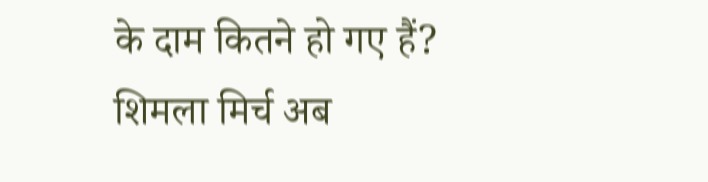के दाम कितने हो गए हैं?
शिमला मिर्च अब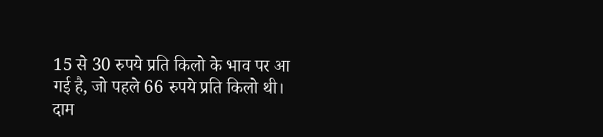15 से 30 रुपये प्रति किलो के भाव पर आ गई है, जो पहले 66 रुपये प्रति किलो थी।
दाम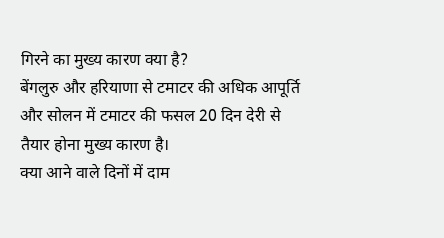गिरने का मुख्य कारण क्या है?
बेंगलुरु और हरियाणा से टमाटर की अधिक आपूर्ति और सोलन में टमाटर की फसल 20 दिन देरी से तैयार होना मुख्य कारण है।
क्या आने वाले दिनों में दाम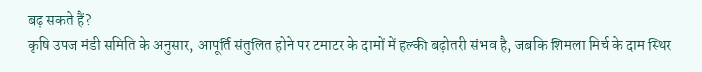बढ़ सकते हैं?
कृषि उपज मंडी समिति के अनुसार, आपूर्ति संतुलित होने पर टमाटर के दामों में हल्की बढ़ोतरी संभव है, जबकि शिमला मिर्च के दाम स्थिर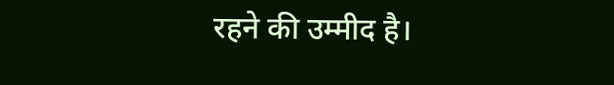रहने की उम्मीद है।